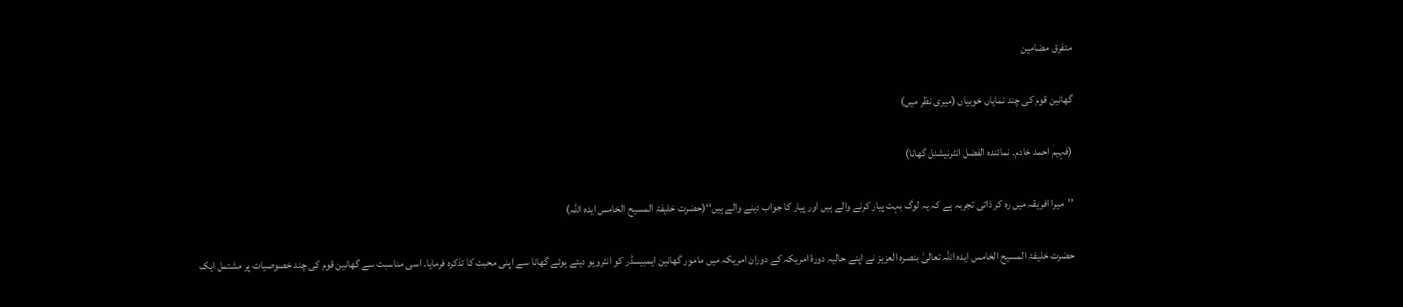متفرق مضامین

گھانین قوم کی چند نمایاں خوبیاں (میری نظر میں)

(فہیم احمد خادم۔ نمائندہ الفضل انٹرنیشنل گھانا)

’’میرا افریقہ میں رہ کر ذاتی تجربہ ہے کہ یہ لوگ بہت پیار کرنے والے ہیں اور پیار کا جواب دینے والے ہیں‘‘(حضرت خلیفۃ المسیح الخامس ایدہ اللہ)

حضرت خلیفۃ المسیح الخامس ایدہ اللہ تعالیٰ بنصرہ العزیز نے اپنے حالیہ دورۂ امریکہ کے دوران امریکہ میں مامور گھانین ایمبیسڈر کو انٹرویو دیتے ہوئے گھانا سے اپنی محبت کا تذکرہ فرمایا۔ اسی مناسبت سے گھانین قوم کی چند خصوصیات پر مشتمل ایک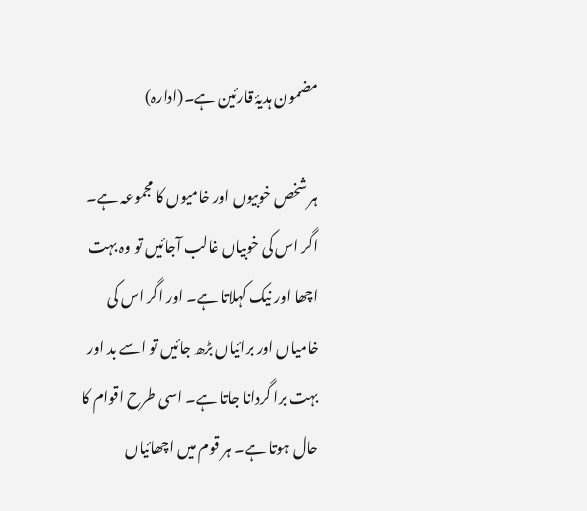مضمون ہدیۂ قارئین ہے۔(ادارہ)

ہر شخص خوبیوں اور خامیوں کا مجموعہ ہے۔ اگر اس کی خوبیاں غالب آجائیں تو وہ بہت اچھا اور نیک کہلاتا ہے۔ اور اگر اس کی خامیاں اور برائیاں بڑھ جائیں تو اسے بد اور بہت برا گردانا جاتا ہے۔ اسی طرح اقوام کا حال ہوتا ہے۔ ہر قوم میں اچھائیاں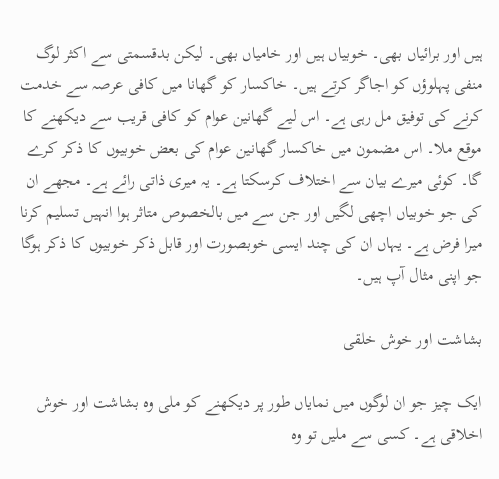ہیں اور برائیاں بھی۔ خوبیاں ہیں اور خامیاں بھی۔ لیکن بدقسمتی سے اکثر لوگ منفی پہلوؤں کو اجاگر کرتے ہیں۔ خاکسار کو گھانا میں کافی عرصہ سے خدمت کرنے کی توفیق مل رہی ہے۔ اس لیے گھانین عوام کو کافی قریب سے دیکھنے کا موقع ملا۔ اس مضمون میں خاکسار گھانین عوام کی بعض خوبیوں کا ذکر کرے گا۔ کوئی میرے بیان سے اختلاف کرسکتا ہے۔ یہ میری ذاتی رائے ہے۔ مجھے ان کی جو خوبیاں اچھی لگیں اور جن سے میں بالخصوص متاثر ہوا انہیں تسلیم کرنا میرا فرض ہے۔ یہاں ان کی چند ایسی خوبصورت اور قابل ذکر خوبیوں کا ذکر ہوگا جو اپنی مثال آپ ہیں۔

بشاشت اور خوش خلقی

ایک چیز جو ان لوگوں میں نمایاں طور پر دیکھنے کو ملی وہ بشاشت اور خوش اخلاقی ہے۔ کسی سے ملیں تو وہ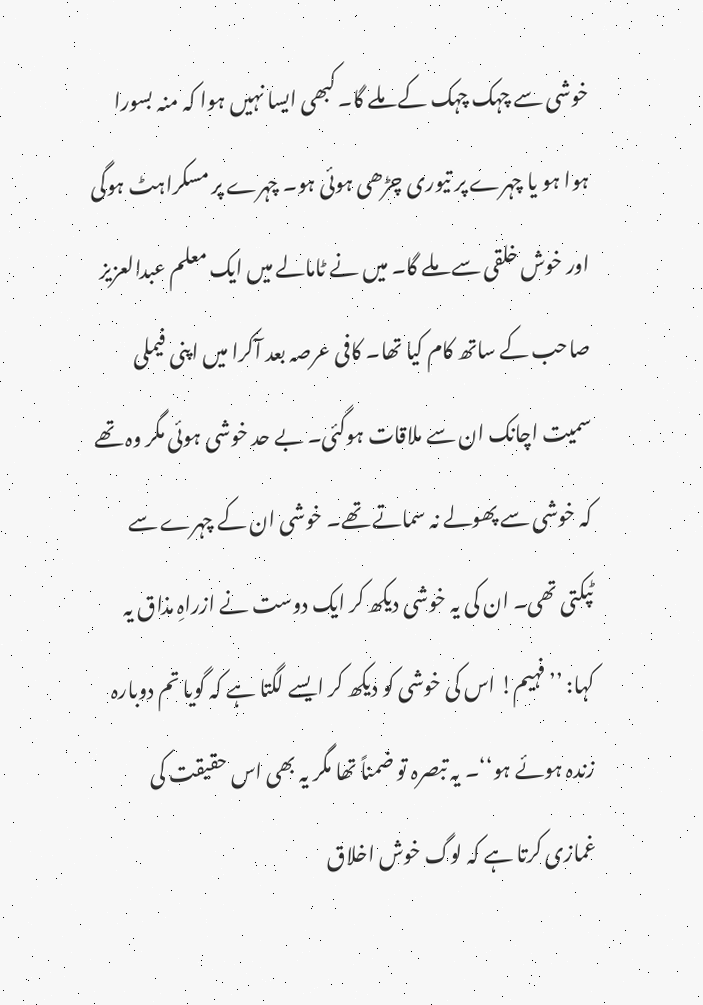خوشی سے چہک چہک کے ملے گا۔ کبھی ایسا نہیں ہوا کہ منہ بسورا ہوا ہو یا چہرے پر تیوری چڑھی ہوئی ہو۔ چہرے پر مسکراہٹ ہوگی اور خوش خلقی سے ملے گا۔ میں نے ٹامالے میں ایک معلم عبدالعزیز صاحب کے ساتھ کام کیا تھا۔ کافی عرصہ بعد آکرا میں اپنی فیملی سمیت اچانک ان سے ملاقات ہوگئی۔ بے حد خوشی ہوئی مگر وہ تھے کہ خوشی سے پھولے نہ سماتے تھے۔ خوشی ان کے چہرے سے ٹپکتی تھی۔ ان کی یہ خوشی دیکھ کر ایک دوست نے ازراہِ مذاق یہ کہا: ’’فہیم! اس کی خوشی کو دیکھ کر ایسے لگتا ہے کہ گویا تم دوبارہ زندہ ہوئے ہو‘‘۔ یہ تبصرہ تو ضمناً تھا مگر یہ بھی اس حقیقت کی غمازی کرتا ہے کہ لوگ خوش اخلاق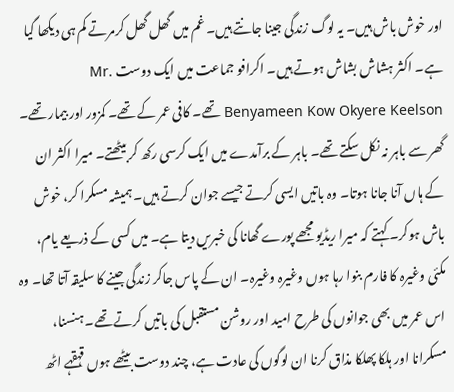اور خوش باش ہیں۔ یہ لوگ زندگی جینا جانتے ہیں۔ غم میں گھل گھل کرمرتے کم ہی دیکھا گیا ہے۔ اکثر ہشاش بشاش ہوتے ہیں۔ اکرافو جماعت میں ایک دوست Mr. Benyameen Kow Okyere Keelson تھے۔ کافی عمر کے تھے۔ کمزور اور بیمار تھے۔ گھر سے باہر نہ نکل سکتے تھے۔ باہر کے برآمدے میں ایک کرسی رکھ کر بیٹھتے۔ میرا اکثر ان کے ہاں آنا جانا ہوتا۔ وہ باتیں ایسی کرتے جیسے جوان کرتے ہیں۔ ہمیشہ مسکرا کر، خوش باش ہوکر۔ کہتے کہ میرا ریڈیو مجھے پورے گھانا کی خبریں دیتا ہے۔ میں کسی کے ذریعے یام، مکئی وغیرہ کا فارم بنوا رہا ہوں وغیرہ وغیرہ۔ ان کے پاس جاکر زندگی جینے کا سلیقہ آتا تھا۔ وہ اس عمر میں بھی جوانوں کی طرح امید اور روشن مستقبل کی باتیں کرتے تھے۔ ہنسنا، مسکرانا اور ہلکا پھلکا مذاق کرنا ان لوگوں کی عادت ہے، چند دوست بیٹھے ہوں قہقہے اٹھ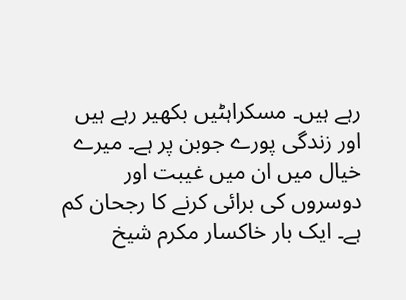رہے ہیں۔ مسکراہٹیں بکھیر رہے ہیں اور زندگی پورے جوبن پر ہے۔ میرے خیال میں ان میں غیبت اور دوسروں کی برائی کرنے کا رجحان کم ہے۔ ایک بار خاکسار مکرم شیخ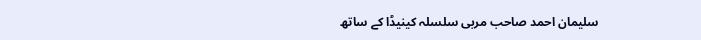سلیمان احمد صاحب مربی سلسلہ کینیڈا کے ساتھ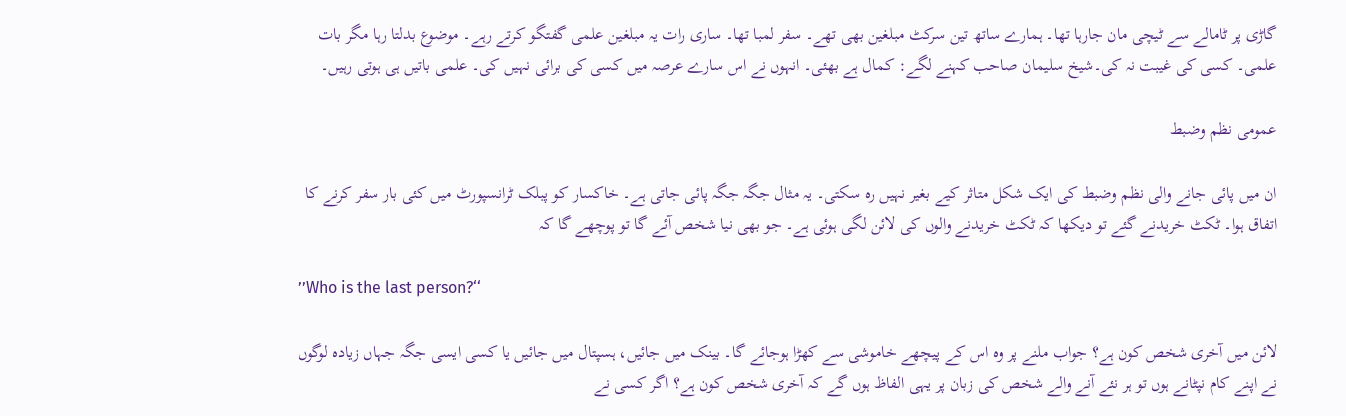گاڑی پر ٹامالے سے ٹیچی مان جارہا تھا۔ ہمارے ساتھ تین سرکٹ مبلغین بھی تھے۔ سفر لمبا تھا۔ ساری رات یہ مبلغین علمی گفتگو کرتے رہے۔ موضوع بدلتا رہا مگر بات علمی۔ کسی کی غیبت نہ کی۔شیخ سلیمان صاحب کہنے لگے: کمال ہے بھئی۔ انہوں نے اس سارے عرصہ میں کسی کی برائی نہیں کی۔ علمی باتیں ہی ہوتی رہیں۔

عمومی نظم وضبط

ان میں پائی جانے والی نظم وضبط کی ایک شکل متاثر کیے بغیر نہیں رہ سکتی۔ یہ مثال جگہ جگہ پائی جاتی ہے۔ خاکسار کو پبلک ٹرانسپورٹ میں کئی بار سفر کرنے کا اتفاق ہوا۔ ٹکٹ خریدنے گئے تو دیکھا کہ ٹکٹ خریدنے والوں کی لائن لگی ہوئی ہے۔ جو بھی نیا شخص آئے گا تو پوچھے گا کہ

’’Who is the last person?‘‘

لائن میں آخری شخص کون ہے؟ جواب ملنے پر وہ اس کے پیچھے خاموشی سے کھڑا ہوجائے گا۔ بینک میں جائیں، ہسپتال میں جائیں یا کسی ایسی جگہ جہاں زیادہ لوگوں نے اپنے کام نپٹانے ہوں تو ہر نئے آنے والے شخص کی زبان پر یہی الفاظ ہوں گے کہ آخری شخص کون ہے؟ اگر کسی نے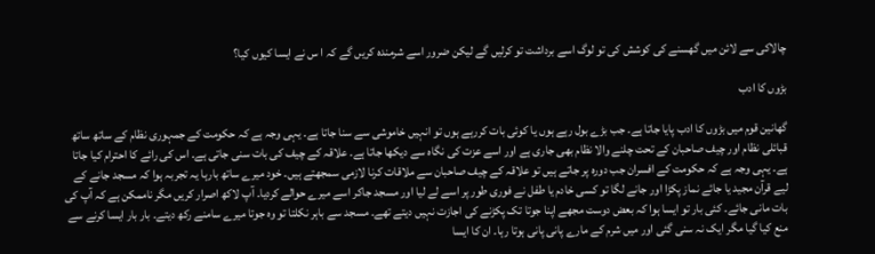چالاکی سے لائن میں گھسنے کی کوشش کی تو لوگ اسے برداشت تو کرلیں گے لیکن ضرور اسے شرمندہ کریں گے کہ ا س نے ایسا کیوں کیا؟

بڑوں کا ادب

گھانین قوم میں بڑوں کا ادب پایا جاتا ہے۔ جب بڑے بول رہے ہوں یا کوئی بات کررہے ہوں تو انہیں خاموشی سے سنا جاتا ہے۔ یہی وجہ ہے کہ حکومت کے جمہوری نظام کے ساتھ ساتھ قبائلی نظام اور چیف صاحبان کے تحت چلنے والا نظام بھی جاری ہے اور اسے عزت کی نگاہ سے دیکھا جاتا ہے۔ علاقہ کے چیف کی بات سنی جاتی ہے۔ اس کی رائے کا احترام کیا جاتا ہے۔ یہی وجہ ہے کہ حکومت کے افسران جب دورہ پر جاتے ہیں تو علاقہ کے چیف صاحبان سے ملاقات کرنا لازمی سمجھتے ہیں۔ خود میرے ساتھ بارہا یہ تجربہ ہوا کہ مسجد جانے کے لیے قرآن مجید یا جائے نماز پکڑا اور جانے لگا تو کسی خادم یا طفل نے فوری طور پر اسے لے لیا اور مسجد جاکر اسے میرے حوالے کردیا۔ آپ لاکھ اصرار کریں مگر ناممکن ہے کہ آپ کی بات مانی جائے۔ کئی بار تو ایسا ہوا کہ بعض دوست مجھے اپنا جوتا تک پکڑنے کی اجازت نہیں دیتے تھے۔ مسجد سے باہر نکلتا تو وہ جوتا میرے سامنے رکھ دیتے۔ بار بار ایسا کرنے سے منع کیا گیا مگر ایک نہ سنی گئی اور میں شرم کے مارے پانی پانی ہوتا رہا۔ ان کا ایسا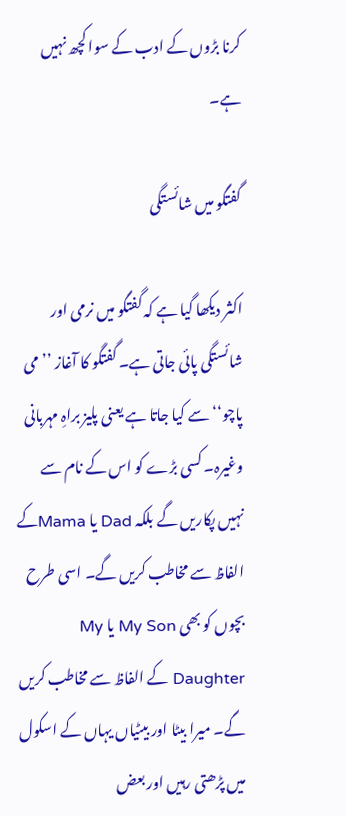کرنا بڑوں کے ادب کے سوا کچھ نہیں ہے۔

گفتگو میں شائستگی

اکثر دیکھا گیا ہے کہ گفتگو میں نرمی اور شائستگی پائی جاتی ہے۔ گفتگو کا آغاز ’’می پاچو‘‘سے کیا جاتا ہے یعنی پلیز براہِ مہربانی وغیرہ۔ کسی بڑے کو اس کے نام سے نہیں پکاریں گے بلکہ Dad یا Mamaکے الفاظ سے مخاطب کریں گے۔ اسی طرح بچوں کو بھی My Son یا My Daughter کے الفاظ سے مخاطب کریں گے۔ میرا بیٹا اور بیٹیاں یہاں کے اسکول میں پڑھتی رہیں اور بعض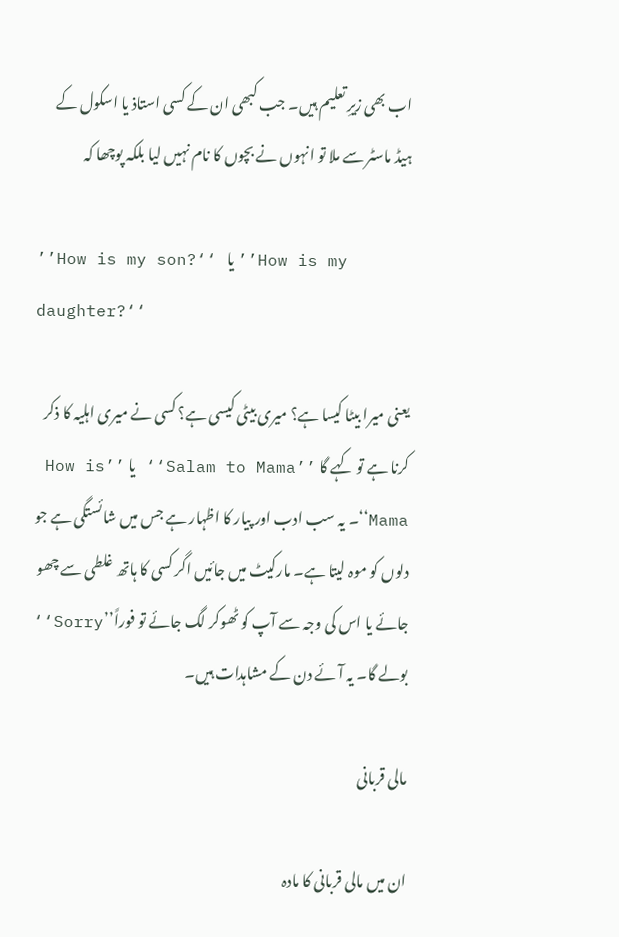اب بھی زیرِ تعلیم ہیں۔ جب کبھی ان کے کسی استاذ یا اسکول کے ہیڈ ماسٹر سے ملا تو انہوں نے بچوں کا نام نہیں لیا بلکہ پوچھا کہ

’’How is my son?‘‘ یا ’’How is my daughter?‘‘

یعنی میرا بیٹا کیسا ہے؟ میری بیٹی کیسی ہے؟ کسی نے میری اہلیہ کا ذکر کرنا ہے تو کہے گا ’’Salam to Mama‘‘ یا ’’How is Mama‘‘۔ یہ سب ادب اور پیار کا اظہار ہے جس میں شائستگی ہے جو دلوں کو موہ لیتا ہے۔ مارکیٹ میں جائیں اگر کسی کا ہاتھ غلطی سے چھو جائے یا اس کی وجہ سے آپ کو ٹھوکر لگ جائے تو فوراً’’Sorry‘‘ بولے گا۔ یہ آئے دن کے مشاہدات ہیں۔

مالی قربانی

ان میں مالی قربانی کا مادہ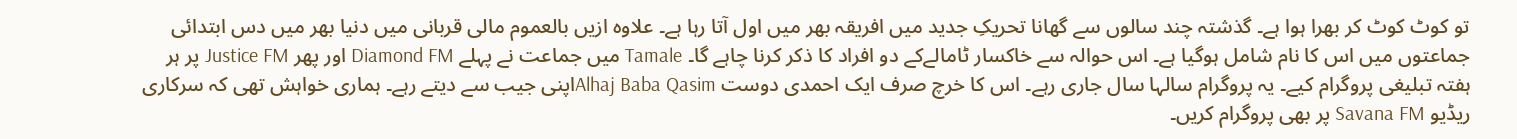تو کوٹ کوٹ کر بھرا ہوا ہے۔ گذشتہ چند سالوں سے گھانا تحریکِ جدید میں افریقہ بھر میں اول آتا رہا ہے۔ علاوہ ازیں بالعموم مالی قربانی میں دنیا بھر میں دس ابتدائی جماعتوں میں اس کا نام شامل ہوگیا ہے۔ اس حوالہ سے خاکسار ٹامالےکے دو افراد کا ذکر کرنا چاہے گا۔ Tamale میں جماعت نے پہلے Diamond FM اور پھر Justice FM پر ہر ہفتہ تبلیغی پروگرام کیے۔ یہ پروگرام سالہا سال جاری رہے۔ اس کا خرچ صرف ایک احمدی دوست Alhaj Baba Qasimاپنی جیب سے دیتے رہے۔ ہماری خواہش تھی کہ سرکاری ریڈیو Savana FM پر بھی پروگرام کریں۔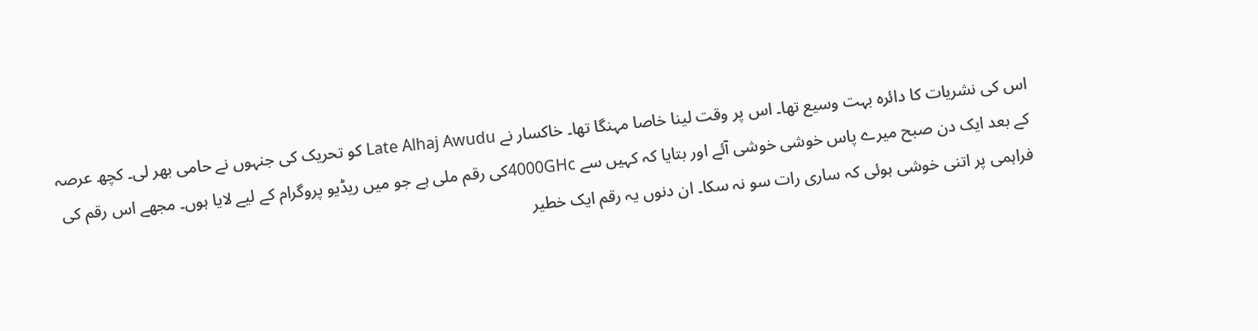اس کی نشریات کا دائرہ بہت وسیع تھا۔ اس پر وقت لینا خاصا مہنگا تھا۔ خاکسار نے Late Alhaj Awudu کو تحریک کی جنہوں نے حامی بھر لی۔ کچھ عرصہ کے بعد ایک دن صبح میرے پاس خوشی خوشی آئے اور بتایا کہ کہیں سے 4000GHcکی رقم ملی ہے جو میں ریڈیو پروگرام کے لیے لایا ہوں۔ مجھے اس رقم کی فراہمی پر اتنی خوشی ہوئی کہ ساری رات سو نہ سکا۔ ان دنوں یہ رقم ایک خطیر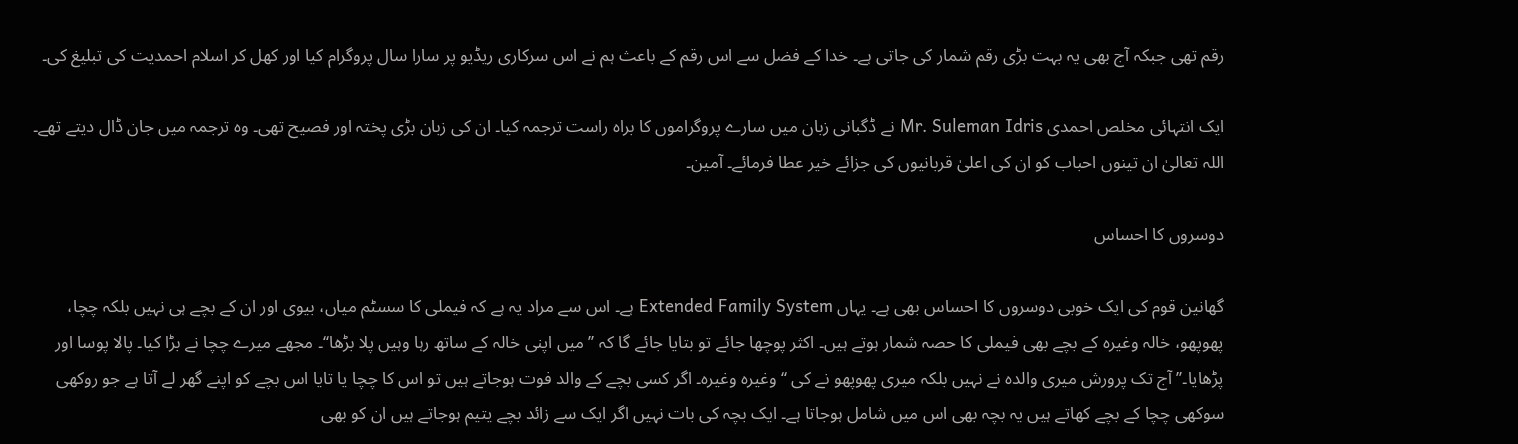رقم تھی جبکہ آج بھی یہ بہت بڑی رقم شمار کی جاتی ہے۔ خدا کے فضل سے اس رقم کے باعث ہم نے اس سرکاری ریڈیو پر سارا سال پروگرام کیا اور کھل کر اسلام احمدیت کی تبلیغ کی۔

ایک انتہائی مخلص احمدی Mr. Suleman Idris نے ڈگبانی زبان میں سارے پروگراموں کا براہ راست ترجمہ کیا۔ ان کی زبان بڑی پختہ اور فصیح تھی۔ وہ ترجمہ میں جان ڈال دیتے تھے۔ اللہ تعالیٰ ان تینوں احباب کو ان کی اعلیٰ قربانیوں کی جزائے خیر عطا فرمائے۔ آمین۔

دوسروں کا احساس

گھانین قوم کی ایک خوبی دوسروں کا احساس بھی ہے۔ یہاں Extended Family System ہے۔ اس سے مراد یہ ہے کہ فیملی کا سسٹم میاں، بیوی اور ان کے بچے ہی نہیں بلکہ چچا، پھوپھو، خالہ وغیرہ کے بچے بھی فیملی کا حصہ شمار ہوتے ہیں۔ اکثر پوچھا جائے تو بتایا جائے گا کہ ’’میں اپنی خالہ کے ساتھ رہا وہیں پلا بڑھا‘‘۔ مجھے میرے چچا نے بڑا کیا۔ پالا پوسا اور پڑھایا۔’’ آج تک پرورش میری والدہ نے نہیں بلکہ میری پھوپھو نے کی ‘‘ وغیرہ وغیرہ۔ اگر کسی بچے کے والد فوت ہوجاتے ہیں تو اس کا چچا یا تایا اس بچے کو اپنے گھر لے آتا ہے جو روکھی سوکھی چچا کے بچے کھاتے ہیں یہ بچہ بھی اس میں شامل ہوجاتا ہے۔ ایک بچہ کی بات نہیں اگر ایک سے زائد بچے یتیم ہوجاتے ہیں ان کو بھی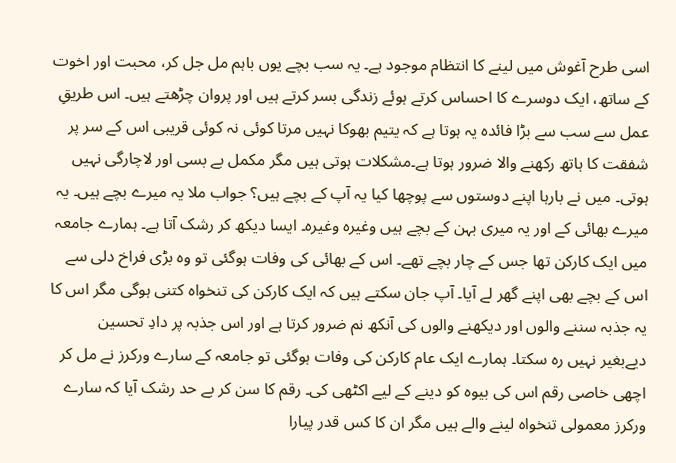اسی طرح آغوش میں لینے کا انتظام موجود ہے۔ یہ سب بچے یوں باہم مل جل کر، محبت اور اخوت کے ساتھ، ایک دوسرے کا احساس کرتے ہوئے زندگی بسر کرتے ہیں اور پروان چڑھتے ہیں۔ اس طریقِ عمل سے سب سے بڑا فائدہ یہ ہوتا ہے کہ یتیم بھوکا نہیں مرتا کوئی نہ کوئی قریبی اس کے سر پر شفقت کا ہاتھ رکھنے والا ضرور ہوتا ہے۔مشکلات ہوتی ہیں مگر مکمل بے بسی اور لاچارگی نہیں ہوتی۔ میں نے بارہا اپنے دوستوں سے پوچھا کیا یہ آپ کے بچے ہیں؟ جواب ملا یہ میرے بچے ہیں۔ یہ میرے بھائی کے اور یہ میری بہن کے بچے ہیں وغیرہ وغیرہ۔ ایسا دیکھ کر رشک آتا ہے۔ ہمارے جامعہ میں ایک کارکن تھا جس کے چار بچے تھے۔ اس کے بھائی کی وفات ہوگئی تو وہ بڑی فراخ دلی سے اس کے بچے بھی اپنے گھر لے آیا۔ آپ جان سکتے ہیں کہ ایک کارکن کی تنخواہ کتنی ہوگی مگر اس کا یہ جذبہ سننے والوں اور دیکھنے والوں کی آنکھ نم ضرور کرتا ہے اور اس جذبہ پر دادِ تحسین دیےبغیر نہیں رہ سکتا۔ ہمارے ایک عام کارکن کی وفات ہوگئی تو جامعہ کے سارے ورکرز نے مل کر اچھی خاصی رقم اس کی بیوہ کو دینے کے لیے اکٹھی کی۔ رقم کا سن کر بے حد رشک آیا کہ سارے ورکرز معمولی تنخواہ لینے والے ہیں مگر ان کا کس قدر پیارا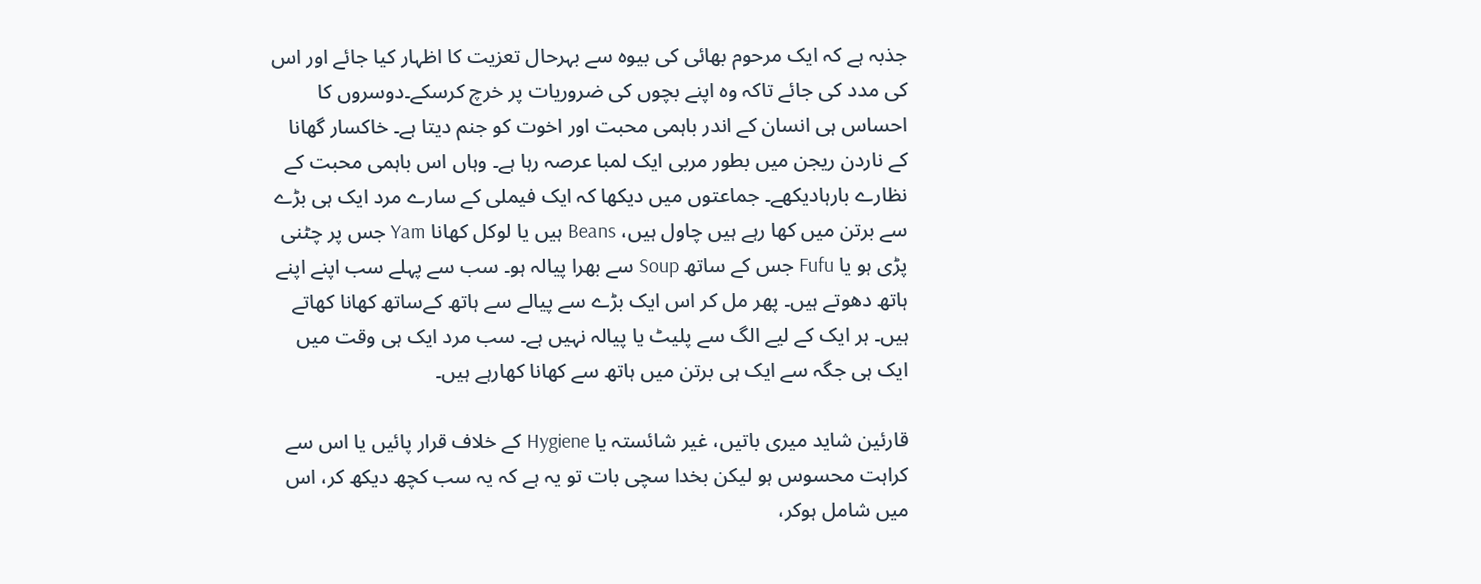جذبہ ہے کہ ایک مرحوم بھائی کی بیوہ سے بہرحال تعزیت کا اظہار کیا جائے اور اس کی مدد کی جائے تاکہ وہ اپنے بچوں کی ضروریات پر خرچ کرسکے۔دوسروں کا احساس ہی انسان کے اندر باہمی محبت اور اخوت کو جنم دیتا ہے۔ خاکسار گھانا کے ناردن ریجن میں بطور مربی ایک لمبا عرصہ رہا ہے۔ وہاں اس باہمی محبت کے نظارے بارہادیکھے۔ جماعتوں میں دیکھا کہ ایک فیملی کے سارے مرد ایک ہی بڑے سے برتن میں کھا رہے ہیں چاول ہیں، Beans ہیں یا لوکل کھانا Yam جس پر چٹنی پڑی ہو یا Fufu جس کے ساتھ Soup سے بھرا پیالہ ہو۔ سب سے پہلے سب اپنے اپنے ہاتھ دھوتے ہیں۔ پھر مل کر اس ایک بڑے سے پیالے سے ہاتھ کےساتھ کھانا کھاتے ہیں۔ ہر ایک کے لیے الگ سے پلیٹ یا پیالہ نہیں ہے۔ سب مرد ایک ہی وقت میں ایک ہی جگہ سے ایک ہی برتن میں ہاتھ سے کھانا کھارہے ہیں۔

قارئین شاید میری باتیں، غیر شائستہ یا Hygiene کے خلاف قرار پائیں یا اس سے کراہت محسوس ہو لیکن بخدا سچی بات تو یہ ہے کہ یہ سب کچھ دیکھ کر، اس میں شامل ہوکر،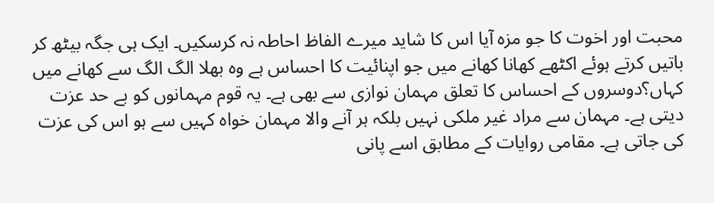محبت اور اخوت کا جو مزہ آیا اس کا شاید میرے الفاظ احاطہ نہ کرسکیں۔ ایک ہی جگہ بیٹھ کر باتیں کرتے ہوئے اکٹھے کھانا کھانے میں جو اپنائیت کا احساس ہے وہ بھلا الگ الگ سے کھانے میں کہاں؟دوسروں کے احساس کا تعلق مہمان نوازی سے بھی ہے۔ یہ قوم مہمانوں کو بے حد عزت دیتی ہے۔ مہمان سے مراد غیر ملکی نہیں بلکہ ہر آنے والا مہمان خواہ کہیں سے ہو اس کی عزت کی جاتی ہے۔ مقامی روایات کے مطابق اسے پانی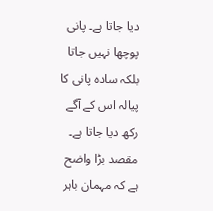دیا جاتا ہے۔ پانی پوچھا نہیں جاتا بلکہ سادہ پانی کا پیالہ اس کے آگے رکھ دیا جاتا ہے۔ مقصد بڑا واضح ہے کہ مہمان باہر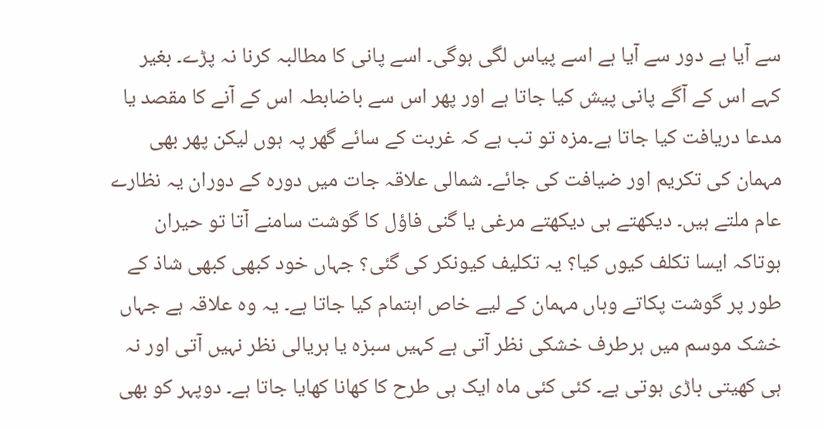سے آیا ہے دور سے آیا ہے اسے پیاس لگی ہوگی۔ اسے پانی کا مطالبہ کرنا نہ پڑے۔ بغیر کہے اس کے آگے پانی پیش کیا جاتا ہے اور پھر اس سے باضابطہ اس کے آنے کا مقصد یا مدعا دریافت کیا جاتا ہے۔مزہ تو تب ہے کہ غربت کے سائے گھر پہ ہوں لیکن پھر بھی مہمان کی تکریم اور ضیافت کی جائے۔ شمالی علاقہ جات میں دورہ کے دوران یہ نظارے عام ملتے ہیں۔ دیکھتے ہی دیکھتے مرغی یا گنی فاؤل کا گوشت سامنے آتا تو حیران ہوتاکہ ایسا تکلف کیوں کیا؟ یہ تکلیف کیونکر کی گئی؟ جہاں خود کبھی کبھی شاذ کے طور پر گوشت پکاتے وہاں مہمان کے لیے خاص اہتمام کیا جاتا ہے۔ یہ وہ علاقہ ہے جہاں خشک موسم میں ہرطرف خشکی نظر آتی ہے کہیں سبزہ یا ہریالی نظر نہیں آتی اور نہ ہی کھیتی باڑی ہوتی ہے۔ کئی کئی ماہ ایک ہی طرح کا کھانا کھایا جاتا ہے۔ دوپہر کو بھی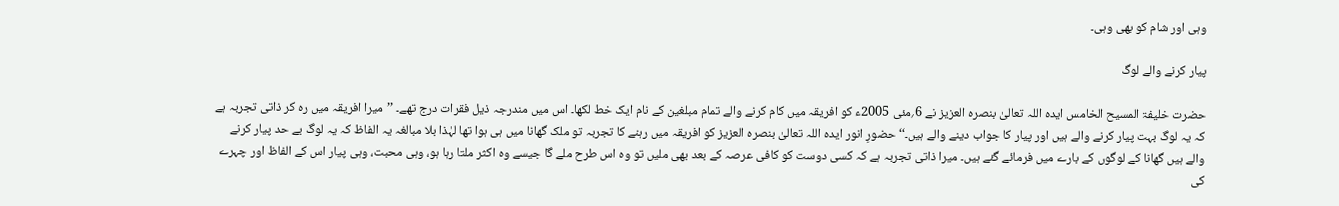وہی اور شام کو بھی وہی۔

پیار کرنے والے لوگ

حضرت خلیفۃ المسیح الخامس ایدہ اللہ تعالیٰ بنصرہ العزیز نے 6؍مئی 2005ء کو افریقہ میں کام کرنے والے تمام مبلغین کے نام ایک خط لکھا۔ اس میں مندرجہ ذیل فقرات درج تھے۔ ’’میرا افریقہ میں رہ کر ذاتی تجربہ ہے کہ یہ لوگ بہت پیار کرنے والے ہیں اور پیار کا جواب دینے والے ہیں۔‘‘حضورِ انور ایدہ اللہ تعالیٰ بنصرہ العزیز کو افریقہ میں رہنے کا تجربہ تو ملک گھانا میں ہی ہوا تھا لہٰذا بلا مبالغہ یہ الفاظ کہ یہ لوگ بے حد پیار کرنے والے ہیں گھانا کے لوگوں کے بارے میں فرمائے گئے ہیں۔ میرا ذاتی تجربہ ہے کہ کسی دوست کو کافی عرصہ کے بعد بھی ملیں تو وہ اس طرح ملے گا جیسے وہ اکثر ملتا رہا ہو، وہی محبت، وہی پیار اس کے الفاظ اور چہرے کی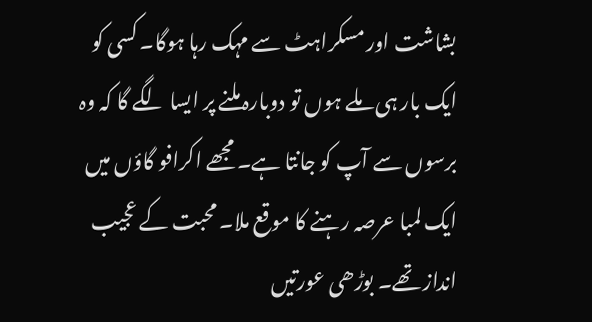بشاشت اور مسکراہٹ سے مہک رہا ہوگا۔ کسی کو ایک بار ہی ملے ہوں تو دوبارہ ملنے پر ایسا لگے گا کہ وہ برسوں سے آپ کو جانتا ہے۔ مجھے اکرافو گاؤں میں ایک لمبا عرصہ رہنے کا موقع ملا۔ محبت کے عجیب انداز تھے۔ بوڑھی عورتیں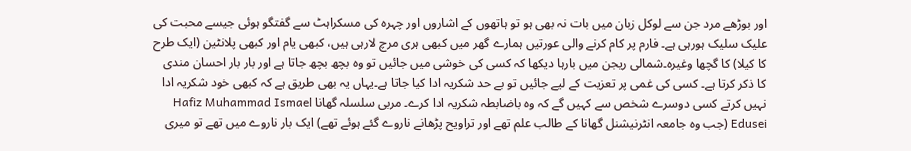اور بوڑھے مرد جن سے لوکل زبان میں بات نہ بھی ہو تو ہاتھوں کے اشاروں اور چہرہ کی مسکراہٹ سے گفتگو ہوئی جیسے محبت کی علیک سلیک ہورہی ہے۔ فارم پر کام کرنے والی عورتیں ہمارے گھر میں کبھی ہری مرچ لارہی ہیں، کبھی یام اور کبھی پلانٹین (ایک طرح کا کیلا) کا گچھا وغیرہ۔شمالی ریجن میں بارہا دیکھا کہ کسی کی خوشی میں جائیں تو وہ بچھ بچھ جاتا ہے اور بار بار احسان مندی کا ذکر کرتا ہے۔ کسی کی غمی پر تعزیت کے لیے جائیں تو بے حد شکریہ ادا کیا جاتا ہے۔یہاں یہ بھی طریق ہے کہ کبھی خود شکریہ ادا نہیں کرتے کسی دوسرے شخص سے کہیں گے کہ وہ باضابطہ شکریہ ادا کرے۔ مربی سلسلہ گھانا Hafiz Muhammad Ismael Edusei (جب وہ جامعہ انٹرنیشنل گھانا کے طالب علم تھے اور تراویح پڑھانے ناروے گئے ہوئے تھے) ایک بار ناروے میں تھے تو میری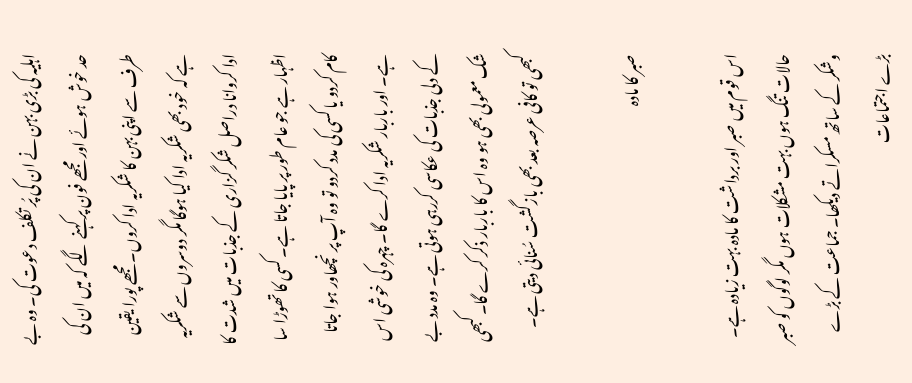اہلیہ کی بڑی بہن نے ان کی پُر تکلف دعوت کی۔ وہ بے حد خوش ہوئے اور مجھے فون پر کہنے لگے کہ میں ان کی طرف سے اپنی بہن کا شکریہ ادا کروں۔ مجھے پورا یقین ہے کہ خود بھی شکریہ ادا کیا ہوگا مگر دوسروں سے شکریہ ادا کروانا دراصل شکر گزاری کے جذبات میں شدت کا اظہار ہے جو عام طور پر پایا جاتا ہے۔ کسی کا تھوڑا سا کام کردو یا کسی کی مدد کردو تو وہ آپ پر نچھاور ہوا جاتا ہے۔ اور باربار شکریہ ادا کرے گا۔ چہرہ کی خوشی اس کے دلی جذبات کی عکاسی کررہی ہوتی ہے۔ وہ مدد بے شک معمولی بھی ہو وہ اس کا باربار ذکر کرے گا۔ کبھی کبھی تو کافی عرصہ بعد بھی بازگشت سُنائی دیتی ہے۔

صبر کا مادہ

اس قوم میں صبر اور برداشت کا مادہ بہت زیادہ ہے۔ حالات تنگ ہوں بہت مشکلات ہوں مگر لوگوں کو صبر وشکر کے ساتھ مسکراتے دیکھا۔ جماعت کے بڑے بڑے اجتماعات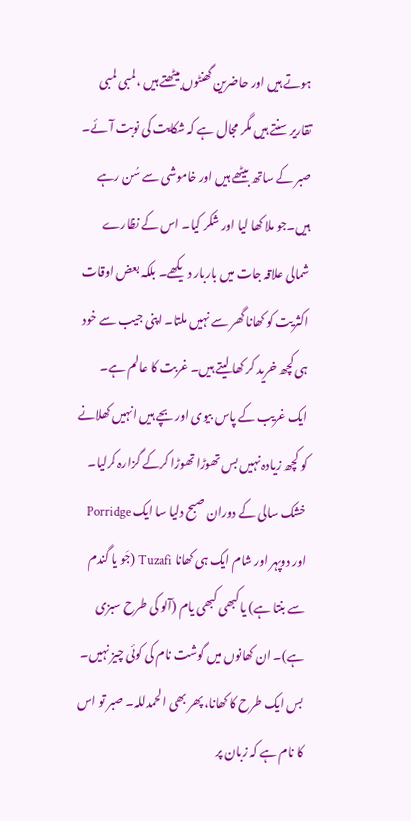ہوتے ہیں اور حاضرین گھنٹوں بیٹھتے ہیں ،لمبی لمبی تقاریر سنتے ہیں مگر مجال ہے کہ شکایت کی نوبت آئے۔ صبر کے ساتھ بیٹھے ہیں اور خاموشی سے سُن رہے ہیں۔جو ملا کھا لیا اور شکر کیا۔ اس کے نظارے شمالی علاقہ جات میں باربار دیکھے۔ بلکہ بعض اوقات اکثریت کو کھانا گھر سے نہیں ملتا۔ اپنی جیب سے خود ہی کچھ خرید کر کھا لیتے ہیں۔ غربت کا عالم ہے۔ ایک غریب کے پاس بیوی اور بچے ہیں انہیں کھلانے کو کچھ زیادہ نہیں بس تھوڑا تھوڑا کرکے گزارہ کرلیا۔ خشک سالی کے دوران صبح دلیا سا ایک Porridge اور دوپہر اور شام ایک ہی کھانا Tuzafi (جَو یا گندم سے بنتا ہے) یا کبھی کبھی یام (آلو کی طرح سبزی ہے)۔ ان کھانوں میں گوشت نام کی کوئی چیز نہیں۔ بس ایک طرح کا کھانا، پھر بھی الحمدللہ۔ صبر تو اس کا نام ہے کہ زبان پر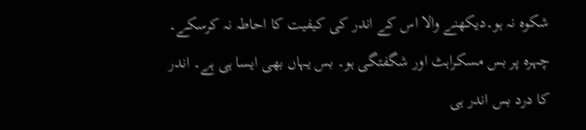شکوہ نہ ہو۔دیکھنے والا اس کے اندر کی کیفیت کا احاطہ نہ کرسکے۔ چہرہ پر بس مسکراہٹ اور شگفتگی ہو۔ بس یہاں بھی ایسا ہی ہے۔ اندر کا درد بس اندر ہی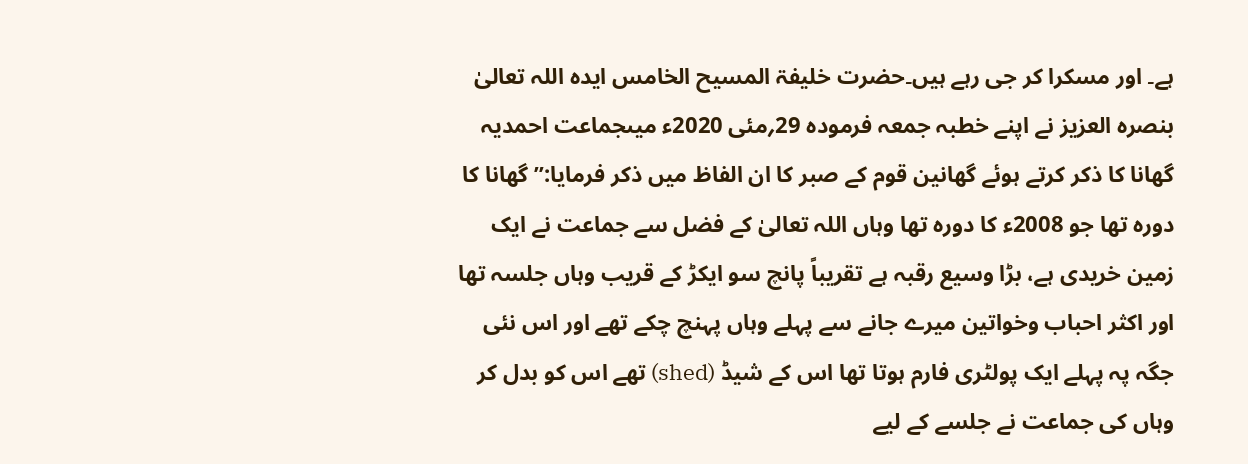ہے۔ اور مسکرا کر جی رہے ہیں۔حضرت خلیفۃ المسیح الخامس ایدہ اللہ تعالیٰ بنصرہ العزیز نے اپنے خطبہ جمعہ فرمودہ 29؍مئی 2020ء میںجماعت احمدیہ گھانا کا ذکر کرتے ہوئے گھانین قوم کے صبر کا ان الفاظ میں ذکر فرمایا:’’ گھانا کا دورہ تھا جو 2008ء کا دورہ تھا وہاں اللہ تعالیٰ کے فضل سے جماعت نے ایک زمین خریدی ہے، بڑا وسیع رقبہ ہے تقریباً پانچ سو ایکڑ کے قریب وہاں جلسہ تھا اور اکثر احباب وخواتین میرے جانے سے پہلے وہاں پہنچ چکے تھے اور اس نئی جگہ پہ پہلے ایک پولٹری فارم ہوتا تھا اس کے شیڈ (shed) تھے اس کو بدل کر وہاں کی جماعت نے جلسے کے لیے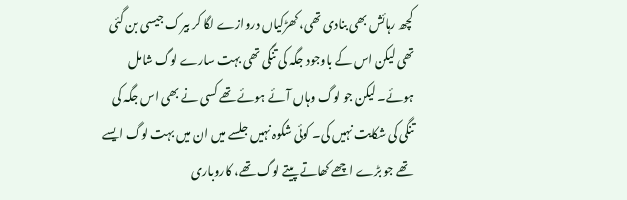کچھ رہائش بھی بنادی تھی، کھڑکیاں دروازے لگا کر بیرک جیسی بن گئی تھی لیکن اس کے باوجود جگہ کی تنگی تھی بہت سارے لوگ شامل ہوئے۔ لیکن جو لوگ وہاں آئے ہوئے تھے کسی نے بھی اس جگہ کی تنگی کی شکایت نہیں کی۔ کوئی شکوہ نہیں جلسے میں ان میں بہت لوگ ایسے تھے جو بڑے اچھے کھاتے پیتے لوگ تھے، کاروباری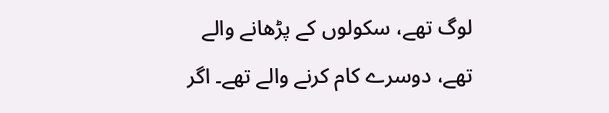لوگ تھے، سکولوں کے پڑھانے والے تھے، دوسرے کام کرنے والے تھے۔ اگر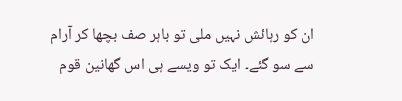ان کو رہائش نہیں ملی تو باہر صف بچھا کر آرام سے سو گئے۔ ایک تو ویسے ہی اس گھانین قوم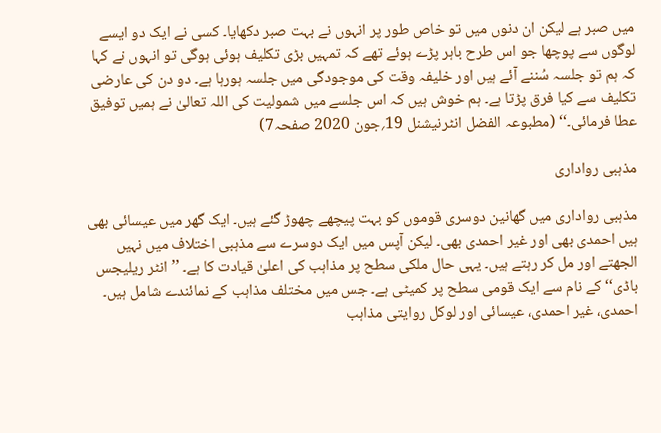میں صبر ہے لیکن ان دنوں میں تو خاص طور پر انہوں نے بہت صبر دکھایا۔ کسی نے ایک دو ایسے لوگوں سے پوچھا جو اس طرح باہر پڑے ہوئے تھے کہ تمہیں بڑی تکلیف ہوئی ہوگی تو انہوں نے کہا کہ ہم تو جلسہ سُننے آئے ہیں اور خلیفہ وقت کی موجودگی میں جلسہ ہورہا ہے۔ دو دن کی عارضی تکلیف سے کیا فرق پڑتا ہے۔ ہم خوش ہیں کہ اس جلسے میں شمولیت کی اللہ تعالیٰ نے ہمیں توفیق عطا فرمائی۔‘‘ (مطبوعہ الفضل انٹرنیشنل 19؍جون 2020 صفحہ7)

مذہبی رواداری

مذہبی رواداری میں گھانین دوسری قوموں کو بہت پیچھے چھوڑ گئے ہیں۔ ایک گھر میں عیسائی بھی ہیں احمدی بھی اور غیر احمدی بھی۔ لیکن آپس میں ایک دوسرے سے مذہبی اختلاف میں نہیں الجھتے اور مل کر رہتے ہیں۔ یہی حال ملکی سطح پر مذاہب کی اعلیٰ قیادت کا ہے۔ ’’ انٹر ریلیجس باڈی‘‘ کے نام سے ایک قومی سطح پر کمیٹی ہے۔ جس میں مختلف مذاہب کے نمائندے شامل ہیں۔ احمدی، غیر احمدی، عیسائی اور لوکل روایتی مذاہب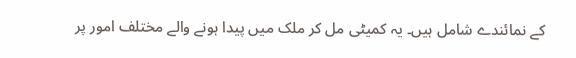کے نمائندے شامل ہیں۔ یہ کمیٹی مل کر ملک میں پیدا ہونے والے مختلف امور پر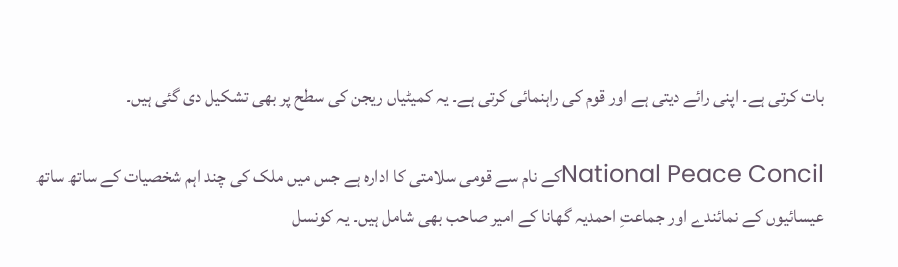بات کرتی ہے۔ اپنی رائے دیتی ہے اور قوم کی راہنمائی کرتی ہے۔ یہ کمیٹیاں ریجن کی سطح پر بھی تشکیل دی گئی ہیں۔

National Peace Concilکے نام سے قومی سلامتی کا ادارہ ہے جس میں ملک کی چند اہم شخصیات کے ساتھ ساتھ عیسائیوں کے نمائندے اور جماعتِ احمدیہ گھانا کے امیر صاحب بھی شامل ہیں۔ یہ کونسل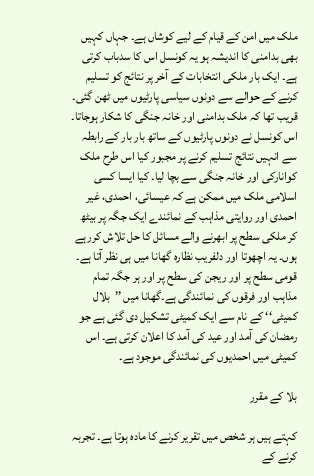ملک میں امن کے قیام کے لیے کوشاں ہے۔ جہاں کہیں بھی بدامنی کا اندیشہ ہو یہ کونسل اس کا سدباب کرتی ہے۔ ایک بار ملکی انتخابات کے آخر پر نتائج کو تسلیم کرنے کے حوالے سے دونوں سیاسی پارٹیوں میں ٹھن گئی۔ قریب تھا کہ ملک بدامنی اور خانہ جنگی کا شکار ہوجاتا۔ اس کونسل نے دونوں پارٹیوں کے ساتھ بار بار کے رابطہ سے انہیں نتائج تسلیم کرنے پر مجبور کیا اس طرح ملک کوانارکی اور خانہ جنگی سے بچا لیا۔ کیا ایسا کسی اسلامی ملک میں ممکن ہے کہ عیسائی، احمدی، غیر احمدی اور روایتی مذاہب کے نمائندے ایک جگہ پر بیٹھ کر ملکی سطح پر ابھرنے والے مسائل کا حل تلاش کررہے ہوں۔ یہ اچھوتا اور دلفریب نظارہ گھانا میں ہی نظر آتا ہے۔ قومی سطح پر اور ریجن کی سطح پر اور ہر جگہ تمام مذاہب اور فرقوں کی نمائندگی ہے۔گھانا میں ’’بلال کمیٹی‘‘ کے نام سے ایک کمیٹی تشکیل دی گئی ہے جو رمضان کی آمد اور عید کی آمد کا اعلان کرتی ہے۔ اس کمیٹی میں احمدیوں کی نمائندگی موجود ہے۔

بلا کے مقرر

کہتے ہیں ہر شخص میں تقریر کرنے کا مادہ ہوتا ہے۔ تجربہ کرنے کے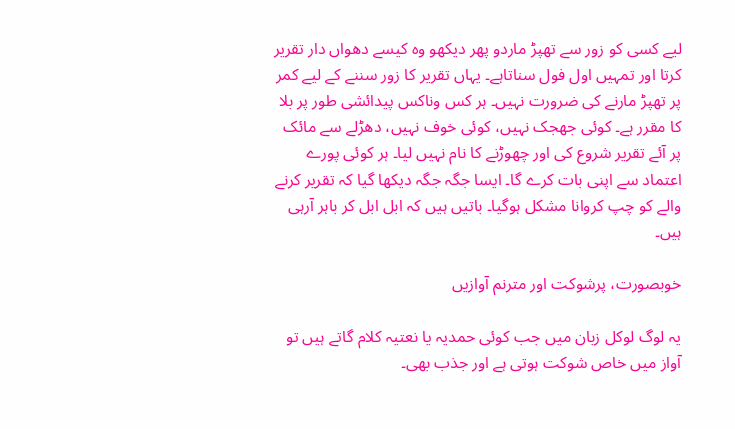لیے کسی کو زور سے تھپڑ ماردو پھر دیکھو وہ کیسے دھواں دار تقریر کرتا اور تمہیں اول فول سناتاہے۔ یہاں تقریر کا زور سننے کے لیے کمر پر تھپڑ مارنے کی ضرورت نہیں۔ ہر کس وناکس پیدائشی طور پر بلا کا مقرر ہے۔ کوئی جھجک نہیں، کوئی خوف نہیں، دھڑلے سے مائک پر آئے تقریر شروع کی اور چھوڑنے کا نام نہیں لیا۔ ہر کوئی پورے اعتماد سے اپنی بات کرے گا۔ ایسا جگہ جگہ دیکھا گیا کہ تقریر کرنے والے کو چپ کروانا مشکل ہوگیا۔ باتیں ہیں کہ ابل ابل کر باہر آرہی ہیں۔

خوبصورت، پرشوکت اور مترنم آوازیں

یہ لوگ لوکل زبان میں جب کوئی حمدیہ یا نعتیہ کلام گاتے ہیں تو آواز میں خاص شوکت ہوتی ہے اور جذب بھی۔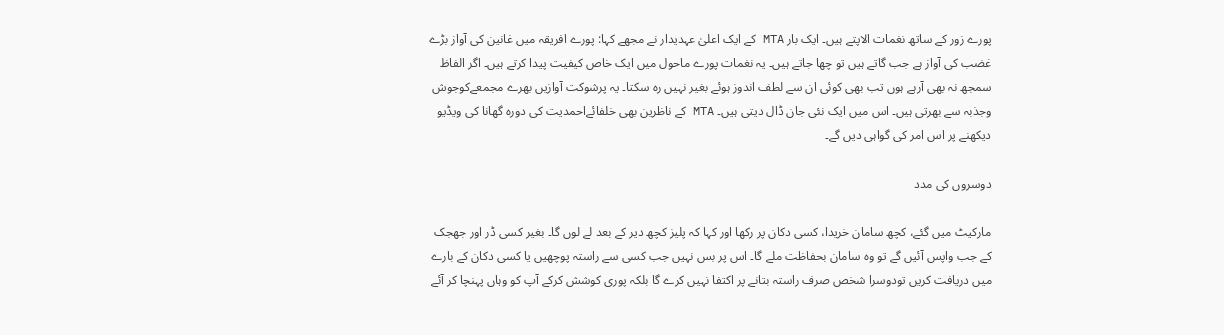پورے زور کے ساتھ نغمات الاپتے ہیں۔ ایک بار MTA کے ایک اعلیٰ عہدیدار نے مجھے کہا: پورے افریقہ میں غانین کی آواز بڑے غضب کی آواز ہے جب گاتے ہیں تو چھا جاتے ہیں۔ یہ نغمات پورے ماحول میں ایک خاص کیفیت پیدا کرتے ہیں۔ اگر الفاظ سمجھ نہ بھی آرہے ہوں تب بھی کوئی ان سے لطف اندوز ہوئے بغیر نہیں رہ سکتا۔ یہ پرشوکت آوازیں بھرے مجمعےکوجوش وجذبہ سے بھرتی ہیں۔ اس میں ایک نئی جان ڈال دیتی ہیں۔ MTA کے ناظرین بھی خلفائےاحمدیت کی دورہ گھانا کی ویڈیو دیکھنے پر اس امر کی گواہی دیں گے۔

دوسروں کی مدد

مارکیٹ میں گئے، کچھ سامان خریدا، کسی دکان پر رکھا اور کہا کہ پلیز کچھ دیر کے بعد لے لوں گا۔ بغیر کسی ڈر اور جھجک کے جب واپس آئیں گے تو وہ سامان بحفاظت ملے گا۔ اس پر بس نہیں جب کسی سے راستہ پوچھیں یا کسی دکان کے بارے میں دریافت کریں تودوسرا شخص صرف راستہ بتانے پر اکتفا نہیں کرے گا بلکہ پوری کوشش کرکے آپ کو وہاں پہنچا کر آئے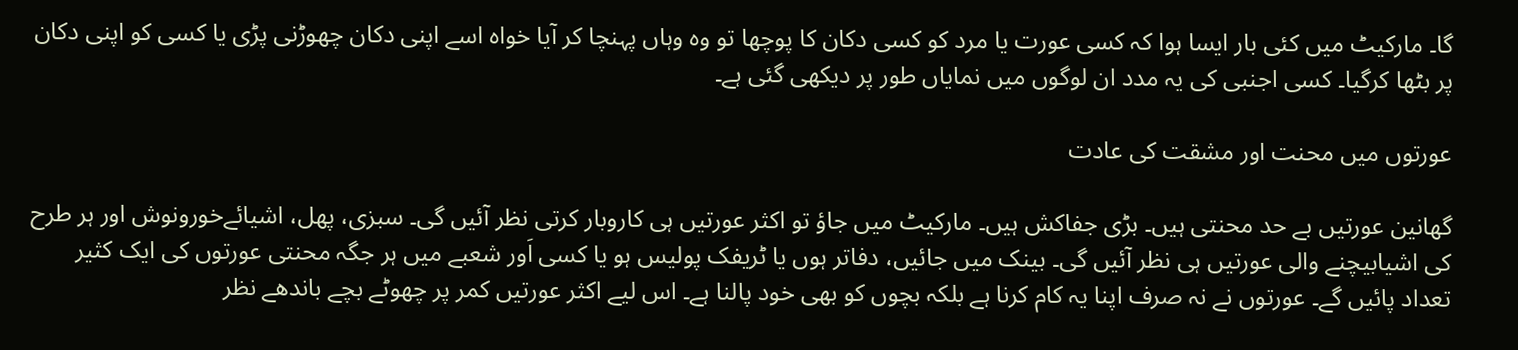گا۔ مارکیٹ میں کئی بار ایسا ہوا کہ کسی عورت یا مرد کو کسی دکان کا پوچھا تو وہ وہاں پہنچا کر آیا خواہ اسے اپنی دکان چھوڑنی پڑی یا کسی کو اپنی دکان پر بٹھا کرگیا۔ کسی اجنبی کی یہ مدد ان لوگوں میں نمایاں طور پر دیکھی گئی ہے۔

عورتوں میں محنت اور مشقت کی عادت

گھانین عورتیں بے حد محنتی ہیں۔ بڑی جفاکش ہیں۔ مارکیٹ میں جاؤ تو اکثر عورتیں ہی کاروبار کرتی نظر آئیں گی۔ سبزی، پھل، اشیائےخورونوش اور ہر طرح کی اشیابیچنے والی عورتیں ہی نظر آئیں گی۔ بینک میں جائیں، دفاتر ہوں یا ٹریفک پولیس ہو یا کسی اَور شعبے میں ہر جگہ محنتی عورتوں کی ایک کثیر تعداد پائیں گے۔ عورتوں نے نہ صرف اپنا یہ کام کرنا ہے بلکہ بچوں کو بھی خود پالنا ہے۔ اس لیے اکثر عورتیں کمر پر چھوٹے بچے باندھے نظر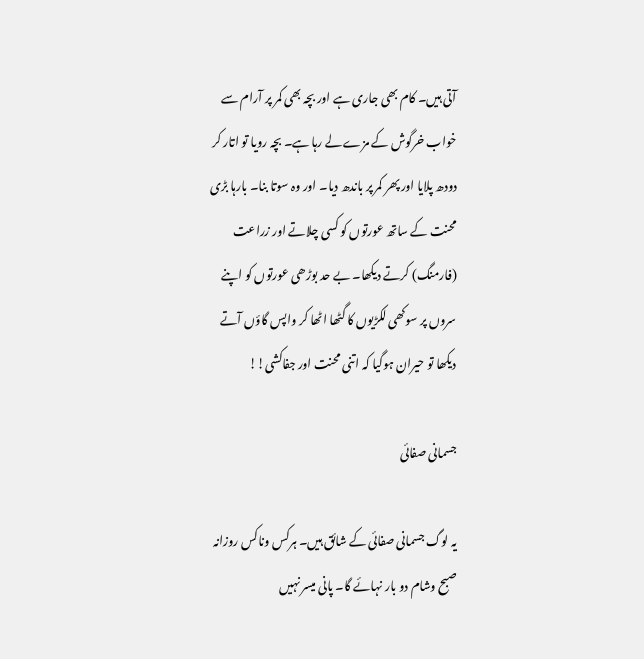آتی ہیں۔ کام بھی جاری ہے اور بچہ بھی کمر پر آرام سے خواب خرگوش کے مزے لے رہا ہے۔ بچہ رویا تو اتار کر دودھ پلایا اور پھر کمر پر باندھ دیا۔ اور وہ سوتا بنا۔ بارہا بڑی محنت کے ساتھ عورتوں کو کسی چلاتے اور زراعت (فارمنگ) کرتے دیکھا۔ بے حد بوڑھی عورتوں کو اپنے سروں پر سوکھی لکڑیوں کا گٹھا اٹھا کر واپس گاؤں آتے دیکھا تو حیران ہوگیا کہ اتنی محنت اور جفاکشی!!

جسمانی صفائی

یہ لوگ جسمانی صفائی کے شائق ہیں۔ ہرکس وناکس روزانہ صبح وشام دو بار نہائے گا۔ پانی میسر نہیں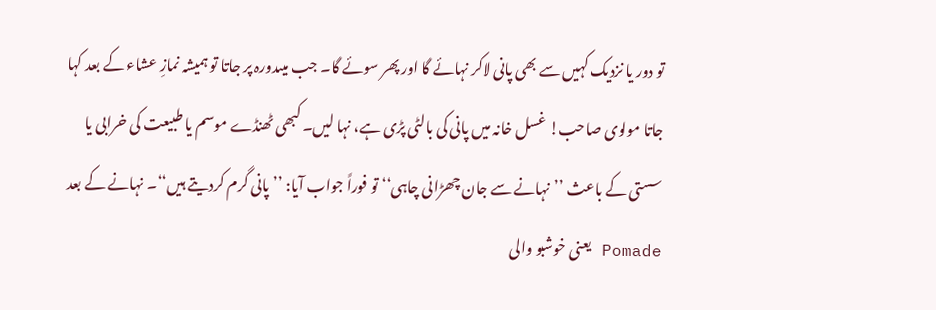تو دور یا نزدیک کہیں سے بھی پانی لاکر نہائے گا اور پھر سوئے گا۔ جب میںدورہ پر جاتا تو ہمیشہ نمازِ عشاء کے بعد کہا جاتا مولوی صاحب! غسل خانہ میں پانی کی بالٹی پڑی ہے، نہا لیں۔ کبھی ٹھنڈے موسم یا طبیعت کی خرابی یا سستی کے باعث ’’نہانے سے جان چھڑانی چاہی‘‘ تو فوراً جواب آیا: ’’پانی گرم کردیتے ہیں‘‘۔ نہانے کے بعد Pomade یعنی خوشبو والی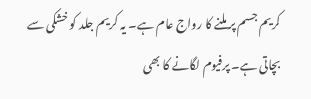کریم جسم پر ملنے کا رواج عام ہے۔ یہ کریم جلد کو خشکی سے بچاتی ہے۔ پرفیوم لگانے کا بھی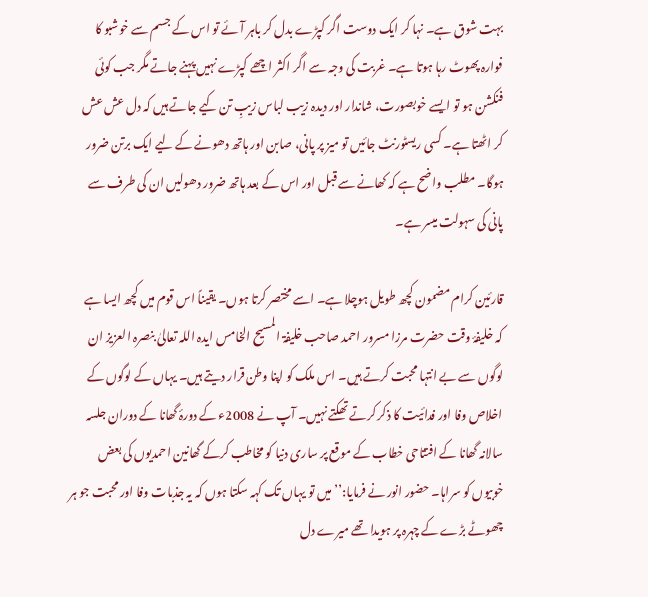بہت شوق ہے۔ نہا کر ایک دوست اگر کپڑے بدل کر باہر آئے تو اس کے جسم سے خوشبو کا فوارہ پھوٹ رہا ہوتا ہے۔ غربت کی وجہ سے اگر اکثر اچھے کپڑے نہیں پہنے جاتے مگر جب کوئی فنکشن ہو تو ایسے خوبصورت، شاندار اور دیدہ زیب لباس زیبِ تن کیے جاتے ہیں کہ دل عش عش کر اٹھتا ہے۔ کسی ریسٹورنٹ جائیں تو میز پر پانی، صابن اور ہاتھ دھونے کے لیے ایک برتن ضرور ہوگا۔ مطلب واضح ہے کہ کھانے سے قبل اور اس کے بعد ہاتھ ضرور دھولیں ان کی طرف سے پانی کی سہولت میسر ہے۔

قارئین کرام مضمون کچھ طویل ہوچلا ہے۔ اسے مختصر کرتا ہوں۔ یقیناً اس قوم میں کچھ ایسا ہے کہ خلیفۂ وقت حضرت مرزا مسرور احمد صاحب خلیفۃ المسیح الخامس ایدہ اللہ تعالیٰ بنصرہ العزیز ان لوگوں سے بے انتہا محبت کرتے ہیں۔ اس ملک کو اپنا وطن قرار دیتے ہیں۔ یہاں کے لوگوں کے اخلاص وفا اور فدائیت کا ذکر کرتے تھکتے نہیں۔ آپ نے 2008ء کے دورۂ گھانا کے دوران جلسہ سالانہ گھانا کے افتتاحی خطاب کے موقع پر ساری دنیا کو مخاطب کرکے گھانین احمدیوں کی بعض خوبیوں کو سراہا۔ حضور انور نے فرمایا:’’میں تو یہاں تک کہہ سکتا ہوں کہ یہ جذبات وفا اور محبت جو ہر چھوٹے بڑے کے چہرہ پر ہویدا تھے میرے دل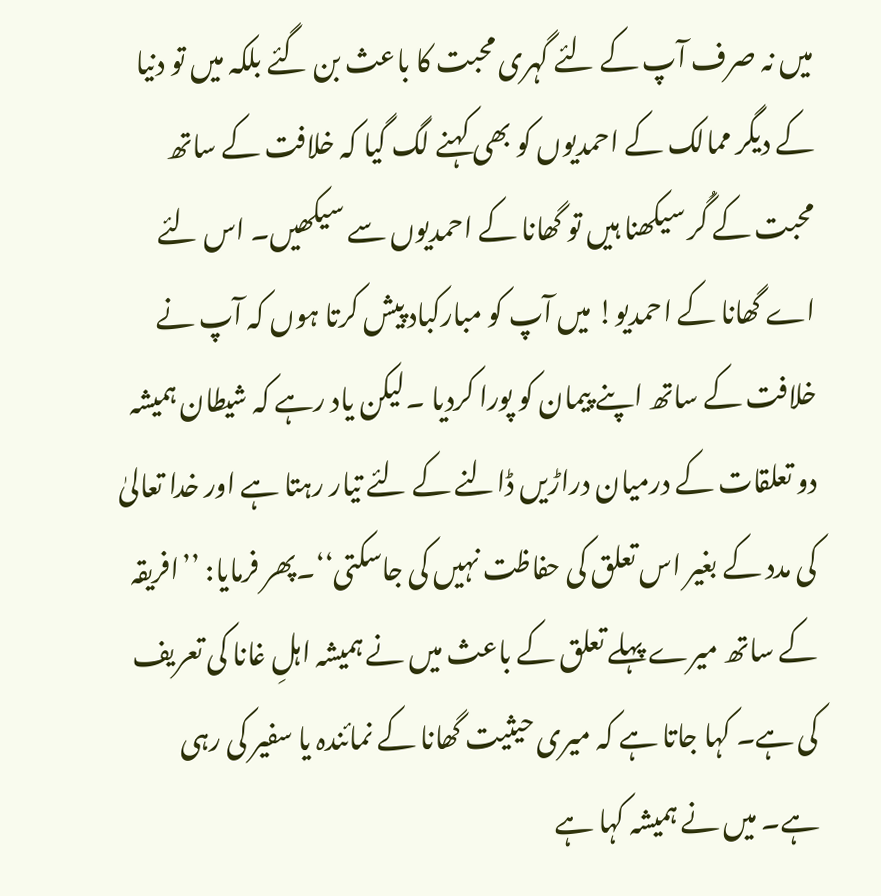میں نہ صرف آپ کے لئے گہری محبت کا باعث بن گئے بلکہ میں تو دنیا کے دیگر ممالک کے احمدیوں کو بھی کہنے لگ گیا کہ خلافت کے ساتھ محبت کے گُر سیکھنا ہیں تو گھانا کے احمدیوں سے سیکھیں۔ اس لئے اے گھانا کے احمدیو! میں آپ کو مبارکباد پیش کرتا ہوں کہ آپ نے خلافت کے ساتھ اپنے پیمان کو پورا کردیا ۔لیکن یاد رہے کہ شیطان ہمیشہ دو تعلقات کے درمیان دراڑیں ڈالنے کے لئے تیار رہتا ہے اور خدا تعالیٰ کی مدد کے بغیر اس تعلق کی حفاظت نہیں کی جاسکتی‘‘۔پھر فرمایا: ’’افریقہ کے ساتھ میرے پہلے تعلق کے باعث میں نے ہمیشہ اہلِ غانا کی تعریف کی ہے۔ کہا جاتا ہے کہ میری حیثیت گھانا کے نمائندہ یا سفیر کی رہی ہے۔ میں نے ہمیشہ کہا ہے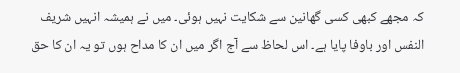کہ مجھے کبھی کسی گھانین سے شکایت نہیں ہوئی۔ میں نے ہمیشہ انہیں شریف النفس اور باوفا پایا ہے۔ اس لحاظ سے آج اگر میں ان کا مداح ہوں تو یہ ان کا حق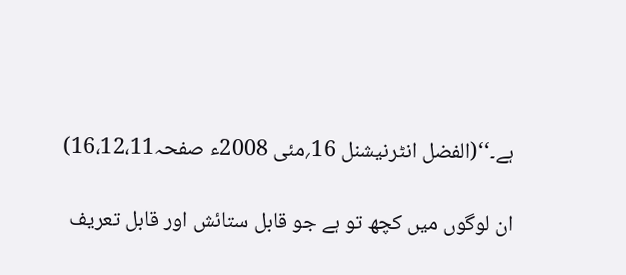ہے۔‘‘(الفضل انٹرنیشنل 16؍مئی 2008ء صفحہ16،12،11)

ان لوگوں میں کچھ تو ہے جو قابل ستائش اور قابل تعریف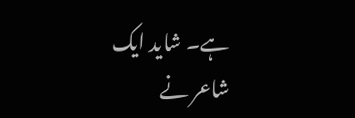ہے۔ شاید ایک شاعر نے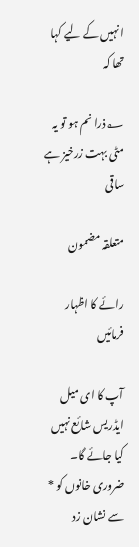انہیں کے لیے کہا تھا کہ

؂ذرا نم ہو تو یہ مٹی بہت زرخیز ہے ساقی

متعلقہ مضمون

رائے کا اظہار فرمائیں

آپ کا ای میل ایڈریس شائع نہیں کیا جائے گا۔ ضروری خانوں کو * سے نشان زد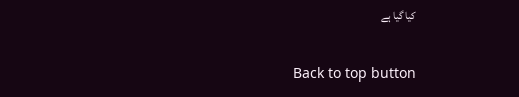کیا گیا ہے

Back to top button